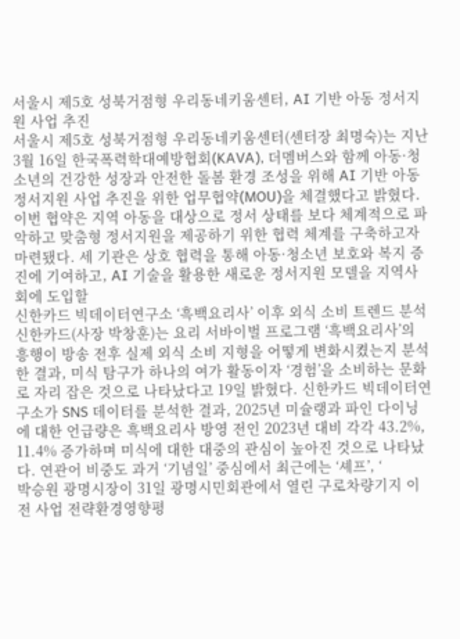서울시 제5호 성북거점형 우리동네키움센터, AI 기반 아동 정서지원 사업 추진
서울시 제5호 성북거점형 우리동네키움센터(센터장 최명숙)는 지난 3월 16일 한국폭력학대예방협회(KAVA), 더멤버스와 함께 아동·청소년의 건강한 성장과 안전한 돌봄 환경 조성을 위해 AI 기반 아동 정서지원 사업 추진을 위한 업무협약(MOU)을 체결했다고 밝혔다. 이번 협약은 지역 아동을 대상으로 정서 상태를 보다 체계적으로 파악하고 맞춤형 정서지원을 제공하기 위한 협력 체계를 구축하고자 마련됐다. 세 기관은 상호 협력을 통해 아동·청소년 보호와 복지 증진에 기여하고, AI 기술을 활용한 새로운 정서지원 모델을 지역사회에 도입할
신한카드 빅데이터연구소 ‘흑백요리사’ 이후 외식 소비 트렌드 분석
신한카드(사장 박창훈)는 요리 서바이벌 프로그램 ‘흑백요리사’의 흥행이 방송 전후 실제 외식 소비 지형을 어떻게 변화시켰는지 분석한 결과, 미식 탐구가 하나의 여가 활동이자 ‘경험’을 소비하는 문화로 자리 잡은 것으로 나타났다고 19일 밝혔다. 신한카드 빅데이터연구소가 SNS 데이터를 분석한 결과, 2025년 미슐랭과 파인 다이닝에 대한 언급량은 흑백요리사 방영 전인 2023년 대비 각각 43.2%, 11.4% 증가하며 미식에 대한 대중의 관심이 높아진 것으로 나타났다. 연관어 비중도 과거 ‘기념일’ 중심에서 최근에는 ‘셰프’, ‘
박승원 광명시장이 31일 광명시민회관에서 열린 구로차량기지 이전 사업 전략환경영향평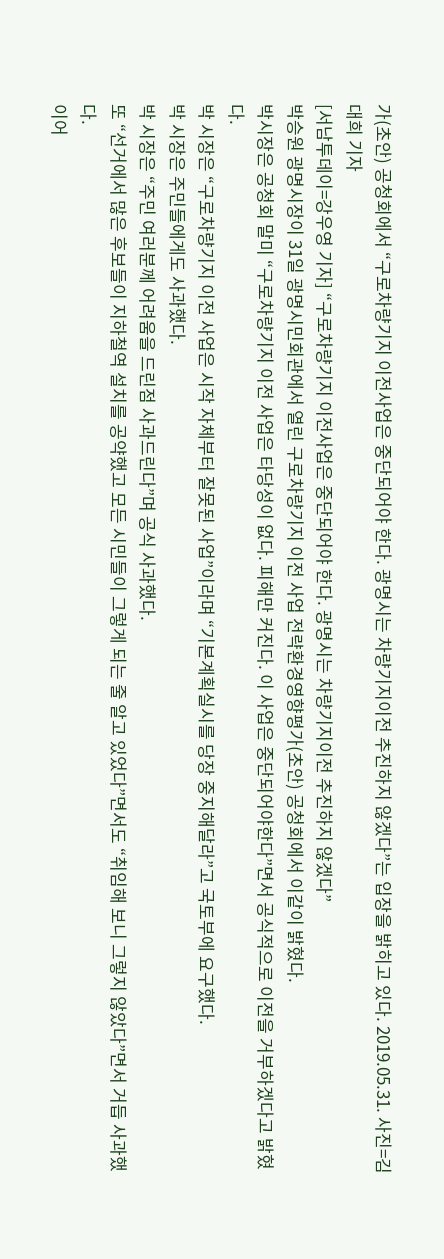가(초안) 공청회에서 “구로차량기지 이전사업은 중단되어야 한다. 광명시는 차량기지이전 추진하지 않겠다”는 입장을 밝히고 있다. 2019.05.31. 사진=김대희 기자
[서남투데이=강우영 기자] “구로차량기지 이전사업은 중단되어야 한다. 광명시는 차량기지이전 추진하지 않겠다”
박승원 광명시장이 31일 광명시민회관에서 열린 구로차량기지 이전 사업 전략환경영향평가(초안) 공청회에서 이같이 밝혔다.
박시장은 공청회 말미 “구로차량기지 이전 사업은 타당성이 없다. 피해만 커진다. 이 사업은 중단되어야한다”면서 공식적으로 이전을 거부하겠다고 밝혔다.
박 시장은 “구로차량기지 이전 사업은 시작 자체부터 잘못된 사업”이라며 “기본계획실시를 당장 중지해달라”고 국토부에 요구했다.
박 시장은 주민들에게도 사과했다.
박 시장은 “주민 여러분께 어려움을 드린점 사과드린다”며 공식 사과했다.
또 “선거에서 많은 후보들이 지하철역 설치를 공약했고 모든 시민들이 그렇게 되는 줄 알고 있었다”면서도 “취임해 보니 그렇지 않았다”면서 거듭 사과했다.
이어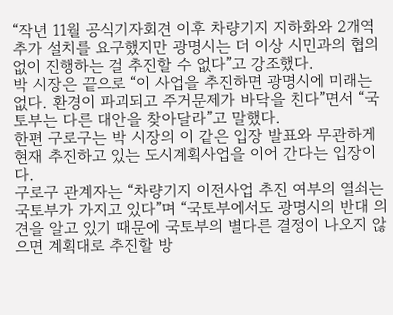“작년 11월 공식기자회견 이후 차량기지 지하화와 2개역 추가 설치를 요구했지만 광명시는 더 이상 시민과의 협의없이 진행하는 걸 추진할 수 없다”고 강조했다.
박 시장은 끝으로 “이 사업을 추진하면 광명시에 미래는 없다. 환경이 파괴되고 주거문제가 바닥을 친다”면서 “국토부는 다른 대안을 찾아달라”고 말했다.
한편 구로구는 박 시장의 이 같은 입장 발표와 무관하게 현재 추진하고 있는 도시계획사업을 이어 간다는 입장이다.
구로구 관계자는 “차량기지 이전사업 추진 여부의 열쇠는 국토부가 가지고 있다”며 “국토부에서도 광명시의 반대 의견을 알고 있기 때문에 국토부의 별다른 결정이 나오지 않으면 계획대로 추진할 방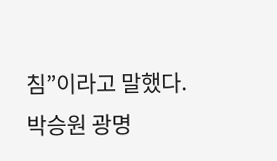침”이라고 말했다.
박승원 광명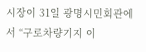시장이 31일 광명시민회관에서 “구로차량기지 이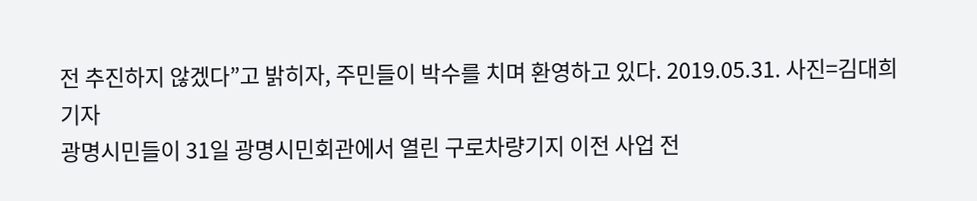전 추진하지 않겠다”고 밝히자, 주민들이 박수를 치며 환영하고 있다. 2019.05.31. 사진=김대희 기자
광명시민들이 31일 광명시민회관에서 열린 구로차량기지 이전 사업 전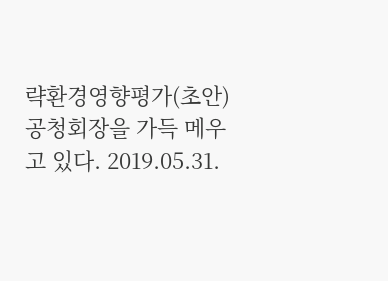략환경영향평가(초안) 공청회장을 가득 메우고 있다. 2019.05.31.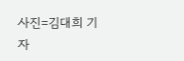사진=김대희 기자